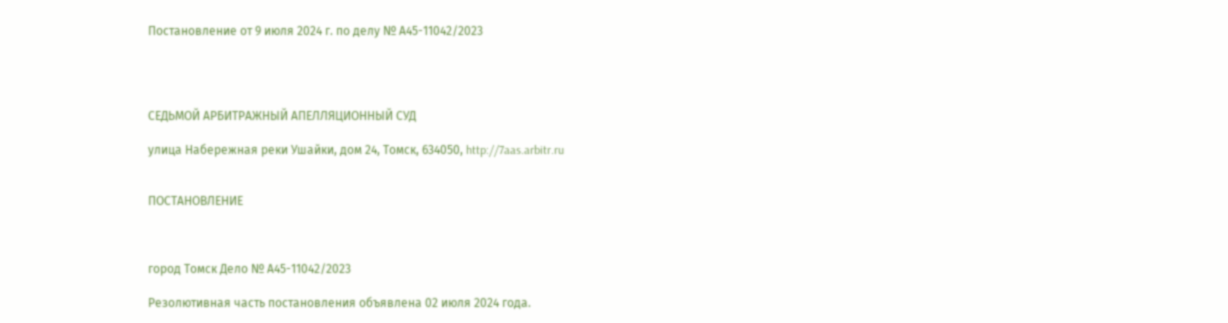Постановление от 9 июля 2024 г. по делу № А45-11042/2023




СЕДЬМОЙ АРБИТРАЖНЫЙ АПЕЛЛЯЦИОННЫЙ СУД

улица Набережная реки Ушайки, дом 24, Томск, 634050, http://7aas.arbitr.ru


ПОСТАНОВЛЕНИЕ



город Томск Дело № А45-11042/2023

Резолютивная часть постановления объявлена 02 июля 2024 года.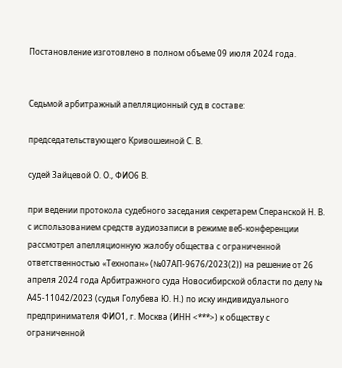Постановление изготовлено в полном объеме 09 июля 2024 года.


Седьмой арбитражный апелляционный суд в составе:

председательствующего Кривошеиной С. В.

судей Зайцевой О. О., ФИО6 В.

при ведении протокола судебного заседания секретарем Сперанской Н. В. с использованием средств аудиозаписи в режиме веб-конференции рассмотрел апелляционную жалобу общества с ограниченной ответственностью «Технопан» (№07АП-9676/2023(2)) на решение от 26 апреля 2024 года Арбитражного суда Новосибирской области по делу № А45-11042/2023 (судья Голубева Ю. Н.) по иску индивидуального предпринимателя ФИО1, г. Москва (ИНН <***>) к обществу с ограниченной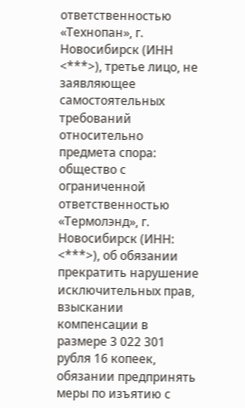ответственностью «Технопан», г. Новосибирск (ИНН <***>), третье лицо, не заявляющее самостоятельных требований относительно предмета спора: общество с ограниченной ответственностью «Термолэнд», г. Новосибирск (ИНН: <***>), об обязании прекратить нарушение исключительных прав, взыскании компенсации в размере 3 022 301 рубля 16 копеек, обязании предпринять меры по изъятию с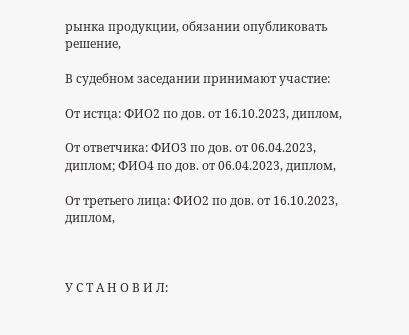рынка продукции, обязании опубликовать решение,

В судебном заседании принимают участие:

От истца: ФИО2 по дов. от 16.10.2023, диплом,

От ответчика: ФИО3 по дов. от 06.04.2023, диплом; ФИО4 по дов. от 06.04.2023, диплом,

От третьего лица: ФИО2 по дов. от 16.10.2023, диплом,



У С Т А Н О В И Л: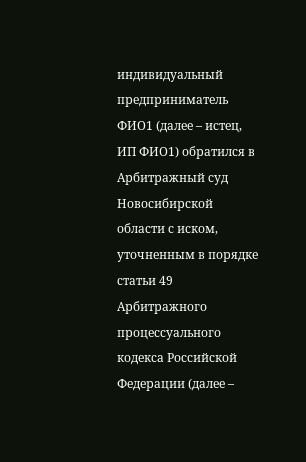индивидуальный предприниматель ФИО1 (далее – истец, ИП ФИО1) обратился в Арбитражный суд Новосибирской области с иском, уточненным в порядке статьи 49 Арбитражного процессуального кодекса Российской Федерации (далее –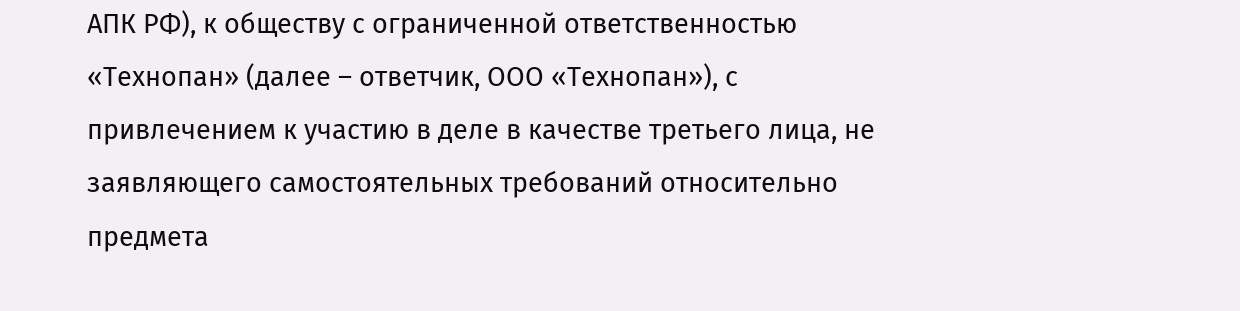АПК РФ), к обществу с ограниченной ответственностью «Технопан» (далее – ответчик, ООО «Технопан»), с привлечением к участию в деле в качестве третьего лица, не заявляющего самостоятельных требований относительно предмета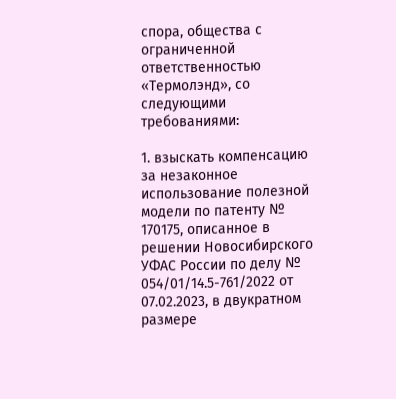спора, общества с ограниченной ответственностью «Термолэнд», со следующими требованиями:

1. взыскать компенсацию за незаконное использование полезной модели по патенту № 170175, описанное в решении Новосибирского УФАС России по делу № 054/01/14.5-761/2022 от 07.02.2023, в двукратном размере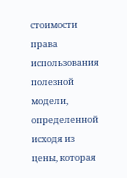стоимости права использования полезной модели, определенной исходя из цены, которая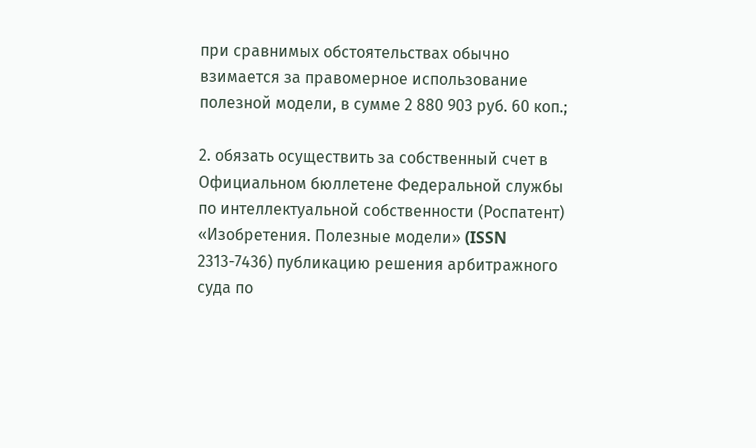при сравнимых обстоятельствах обычно взимается за правомерное использование полезной модели, в сумме 2 880 903 руб. 60 коп.;

2. обязать осуществить за собственный счет в Официальном бюллетене Федеральной службы по интеллектуальной собственности (Роспатент) «Изобретения. Полезные модели» (ISSN 2313-7436) публикацию решения арбитражного суда по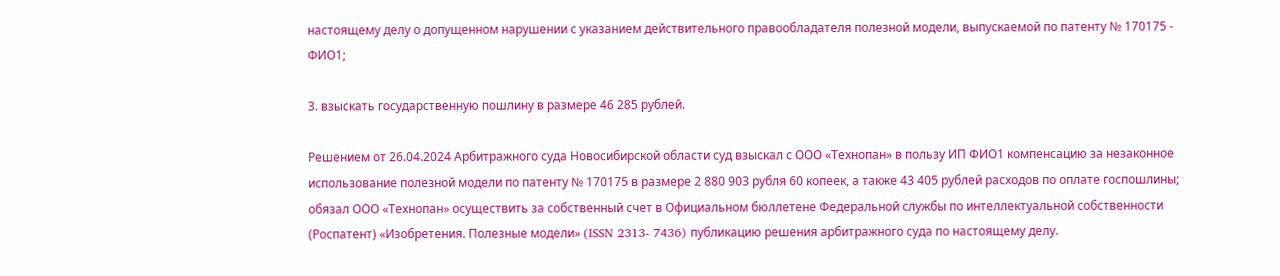настоящему делу о допущенном нарушении с указанием действительного правообладателя полезной модели, выпускаемой по патенту № 170175 - ФИО1;

3. взыскать государственную пошлину в размере 46 285 рублей.

Решением от 26.04.2024 Арбитражного суда Новосибирской области суд взыскал с ООО «Технопан» в пользу ИП ФИО1 компенсацию за незаконное использование полезной модели по патенту № 170175 в размере 2 880 903 рубля 60 копеек, а также 43 405 рублей расходов по оплате госпошлины; обязал ООО «Технопан» осуществить за собственный счет в Официальном бюллетене Федеральной службы по интеллектуальной собственности (Роспатент) «Изобретения. Полезные модели» (ISSN 2313- 7436) публикацию решения арбитражного суда по настоящему делу.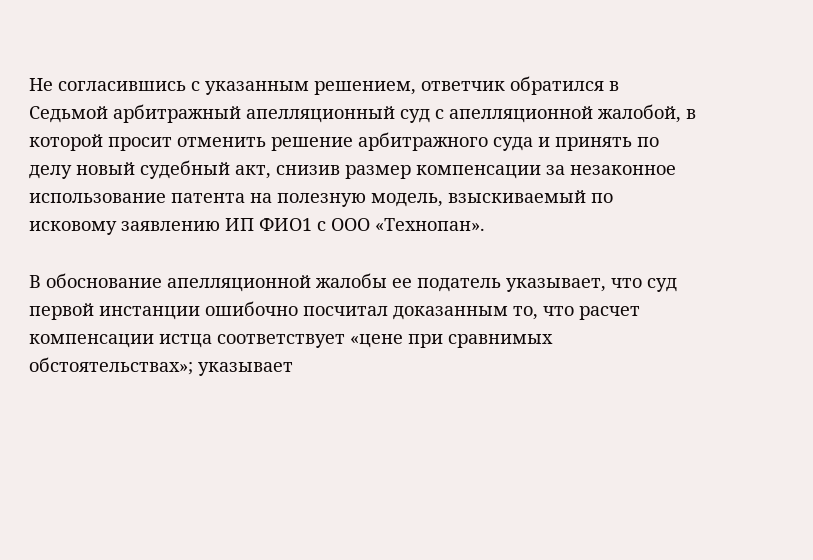Не согласившись с указанным решением, ответчик обратился в Седьмой арбитражный апелляционный суд с апелляционной жалобой, в которой просит отменить решение арбитражного суда и принять по делу новый судебный акт, снизив размер компенсации за незаконное использование патента на полезную модель, взыскиваемый по исковому заявлению ИП ФИО1 с ООО «Технопан».

В обоснование апелляционной жалобы ее податель указывает, что суд первой инстанции ошибочно посчитал доказанным то, что расчет компенсации истца соответствует «цене при сравнимых обстоятельствах»; указывает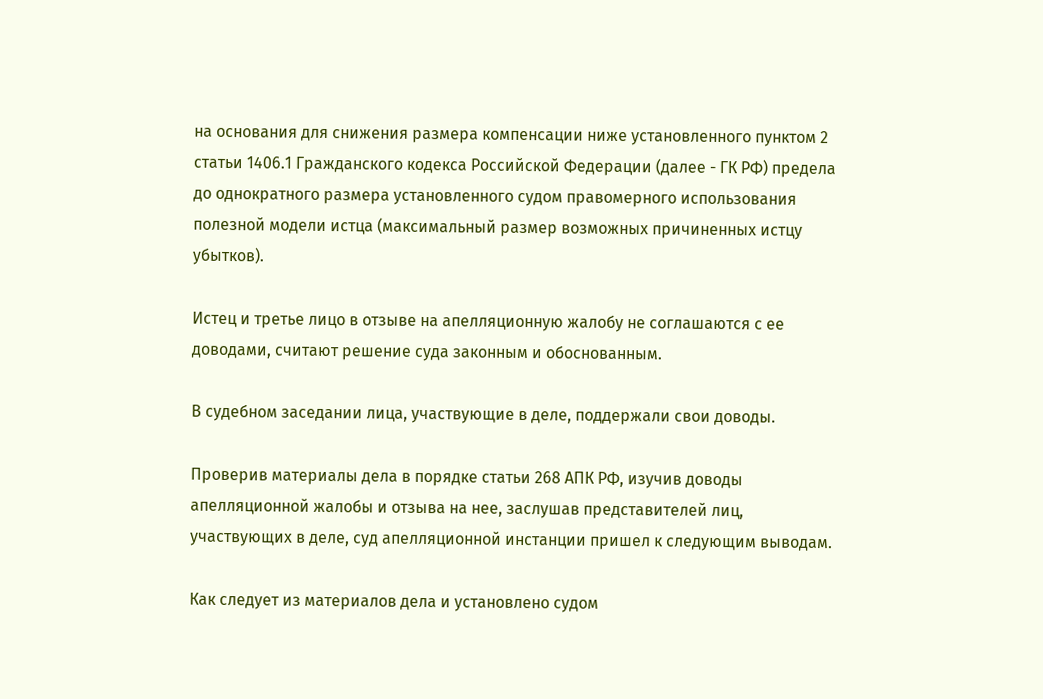на основания для снижения размера компенсации ниже установленного пунктом 2 статьи 1406.1 Гражданского кодекса Российской Федерации (далее - ГК РФ) предела до однократного размера установленного судом правомерного использования полезной модели истца (максимальный размер возможных причиненных истцу убытков).

Истец и третье лицо в отзыве на апелляционную жалобу не соглашаются с ее доводами, считают решение суда законным и обоснованным.

В судебном заседании лица, участвующие в деле, поддержали свои доводы.

Проверив материалы дела в порядке статьи 268 АПК РФ, изучив доводы апелляционной жалобы и отзыва на нее, заслушав представителей лиц, участвующих в деле, суд апелляционной инстанции пришел к следующим выводам.

Как следует из материалов дела и установлено судом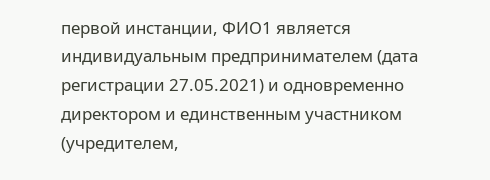первой инстанции, ФИО1 является индивидуальным предпринимателем (дата регистрации 27.05.2021) и одновременно директором и единственным участником (учредителем,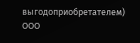выгодоприобретателем) ООО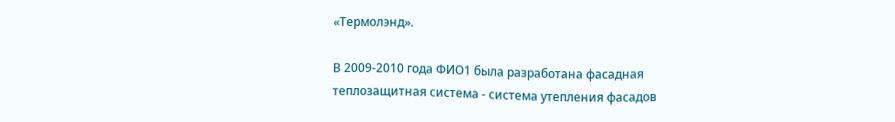«Термолэнд».

В 2009-2010 года ФИО1 была разработана фасадная теплозащитная система - система утепления фасадов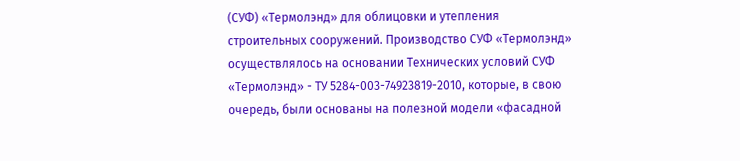(СУФ) «Термолэнд» для облицовки и утепления строительных сооружений. Производство СУФ «Термолэнд» осуществлялось на основании Технических условий СУФ «Термолэнд» - ТУ 5284-003-74923819-2010, которые, в свою очередь, были основаны на полезной модели «фасадной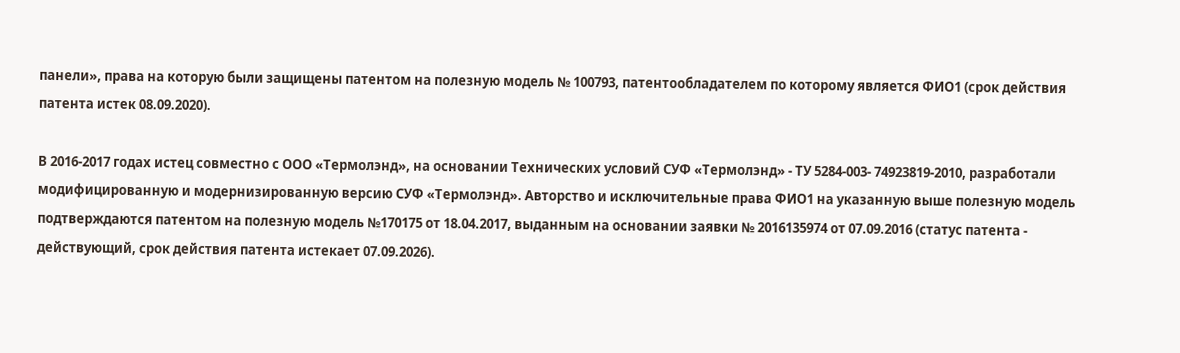панели», права на которую были защищены патентом на полезную модель № 100793, патентообладателем по которому является ФИО1 (срок действия патента истек 08.09.2020).

В 2016-2017 годах истец совместно с ООО «Термолэнд», на основании Технических условий СУФ «Термолэнд» - ТУ 5284-003- 74923819-2010, разработали модифицированную и модернизированную версию СУФ «Термолэнд». Авторство и исключительные права ФИО1 на указанную выше полезную модель подтверждаются патентом на полезную модель №170175 от 18.04.2017, выданным на основании заявки № 2016135974 от 07.09.2016 (статус патента - действующий, срок действия патента истекает 07.09.2026).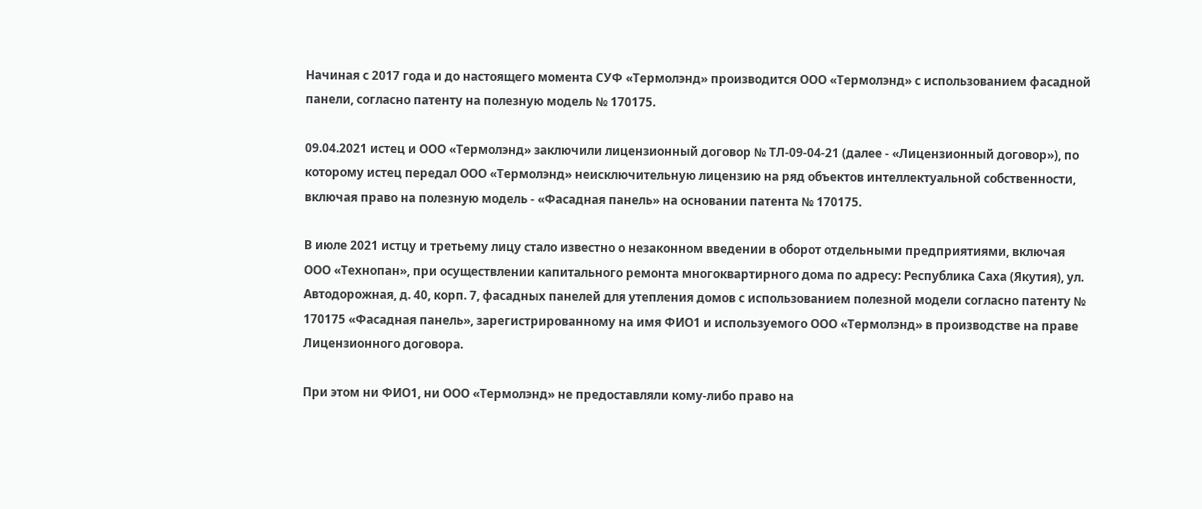Начиная с 2017 года и до настоящего момента СУФ «Термолэнд» производится ООО «Термолэнд» с использованием фасадной панели, согласно патенту на полезную модель № 170175.

09.04.2021 истец и ООО «Термолэнд» заключили лицензионный договор № ТЛ-09-04-21 (далее - «Лицензионный договор»), по которому истец передал ООО «Термолэнд» неисключительную лицензию на ряд объектов интеллектуальной собственности, включая право на полезную модель - «Фасадная панель» на основании патента № 170175.

В июле 2021 истцу и третьему лицу стало известно о незаконном введении в оборот отдельными предприятиями, включая ООО «Технопан», при осуществлении капитального ремонта многоквартирного дома по адресу: Республика Саха (Якутия), ул. Автодорожная, д. 40, корп. 7, фасадных панелей для утепления домов с использованием полезной модели согласно патенту № 170175 «Фасадная панель», зарегистрированному на имя ФИО1 и используемого ООО «Термолэнд» в производстве на праве Лицензионного договора.

При этом ни ФИО1, ни ООО «Термолэнд» не предоставляли кому-либо право на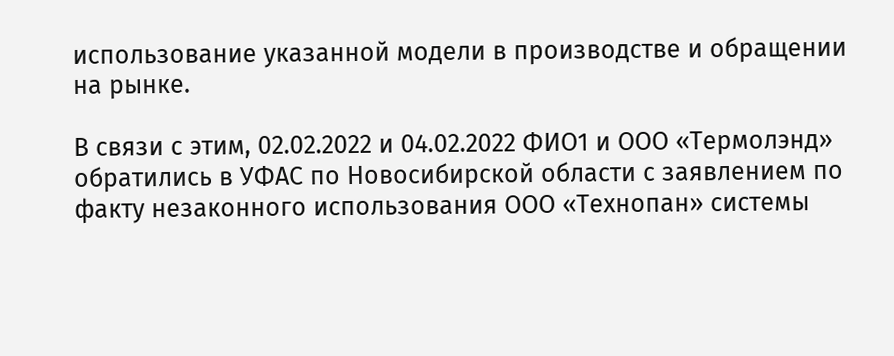использование указанной модели в производстве и обращении на рынке.

В связи с этим, 02.02.2022 и 04.02.2022 ФИО1 и ООО «Термолэнд» обратились в УФАС по Новосибирской области с заявлением по факту незаконного использования ООО «Технопан» системы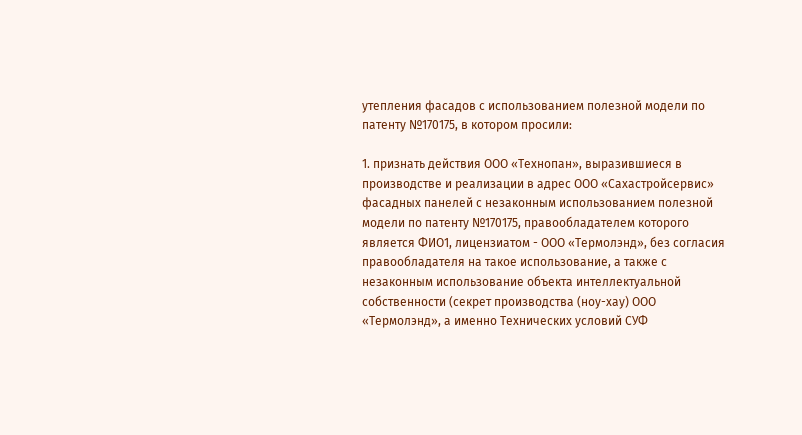утепления фасадов с использованием полезной модели по патенту №170175, в котором просили:

1. признать действия ООО «Технопан», выразившиеся в производстве и реализации в адрес ООО «Сахастройсервис» фасадных панелей с незаконным использованием полезной модели по патенту №170175, правообладателем которого является ФИО1, лицензиатом - ООО «Термолэнд», без согласия правообладателя на такое использование, а также с незаконным использование объекта интеллектуальной собственности (секрет производства (ноу-хау) ООО «Термолэнд», а именно Технических условий СУФ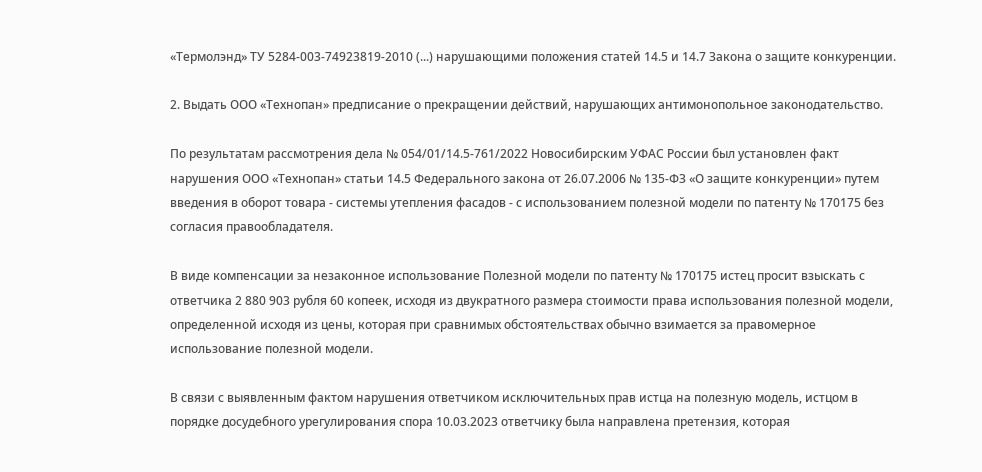«Термолэнд» ТУ 5284-003-74923819-2010 (...) нарушающими положения статей 14.5 и 14.7 Закона о защите конкуренции.

2. Выдать ООО «Технопан» предписание о прекращении действий, нарушающих антимонопольное законодательство.

По результатам рассмотрения дела № 054/01/14.5-761/2022 Новосибирским УФАС России был установлен факт нарушения ООО «Технопан» статьи 14.5 Федерального закона от 26.07.2006 № 135-ФЗ «О защите конкуренции» путем введения в оборот товара - системы утепления фасадов - с использованием полезной модели по патенту № 170175 без согласия правообладателя.

В виде компенсации за незаконное использование Полезной модели по патенту № 170175 истец просит взыскать с ответчика 2 880 903 рубля 60 копеек, исходя из двукратного размера стоимости права использования полезной модели, определенной исходя из цены, которая при сравнимых обстоятельствах обычно взимается за правомерное использование полезной модели.

В связи с выявленным фактом нарушения ответчиком исключительных прав истца на полезную модель, истцом в порядке досудебного урегулирования спора 10.03.2023 ответчику была направлена претензия, которая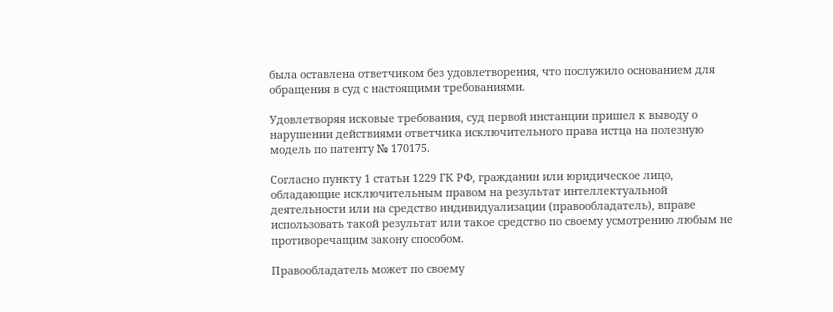была оставлена ответчиком без удовлетворения, что послужило основанием для обращения в суд с настоящими требованиями.

Удовлетворяя исковые требования, суд первой инстанции пришел к выводу о нарушении действиями ответчика исключительного права истца на полезную модель по патенту № 170175.

Согласно пункту 1 статьи 1229 ГК РФ, гражданин или юридическое лицо, обладающие исключительным правом на результат интеллектуальной деятельности или на средство индивидуализации (правообладатель), вправе использовать такой результат или такое средство по своему усмотрению любым не противоречащим закону способом.

Правообладатель может по своему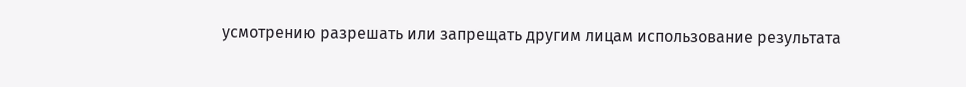усмотрению разрешать или запрещать другим лицам использование результата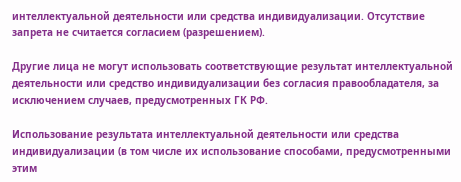интеллектуальной деятельности или средства индивидуализации. Отсутствие запрета не считается согласием (разрешением).

Другие лица не могут использовать соответствующие результат интеллектуальной деятельности или средство индивидуализации без согласия правообладателя, за исключением случаев, предусмотренных ГК РФ.

Использование результата интеллектуальной деятельности или средства индивидуализации (в том числе их использование способами, предусмотренными этим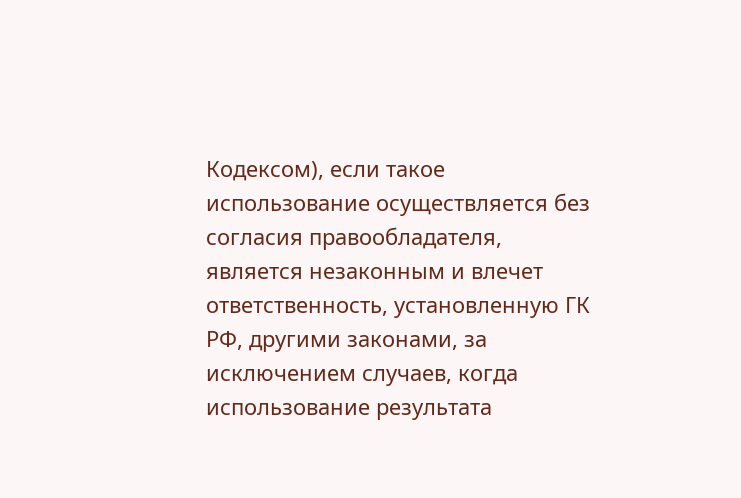Кодексом), если такое использование осуществляется без согласия правообладателя, является незаконным и влечет ответственность, установленную ГК РФ, другими законами, за исключением случаев, когда использование результата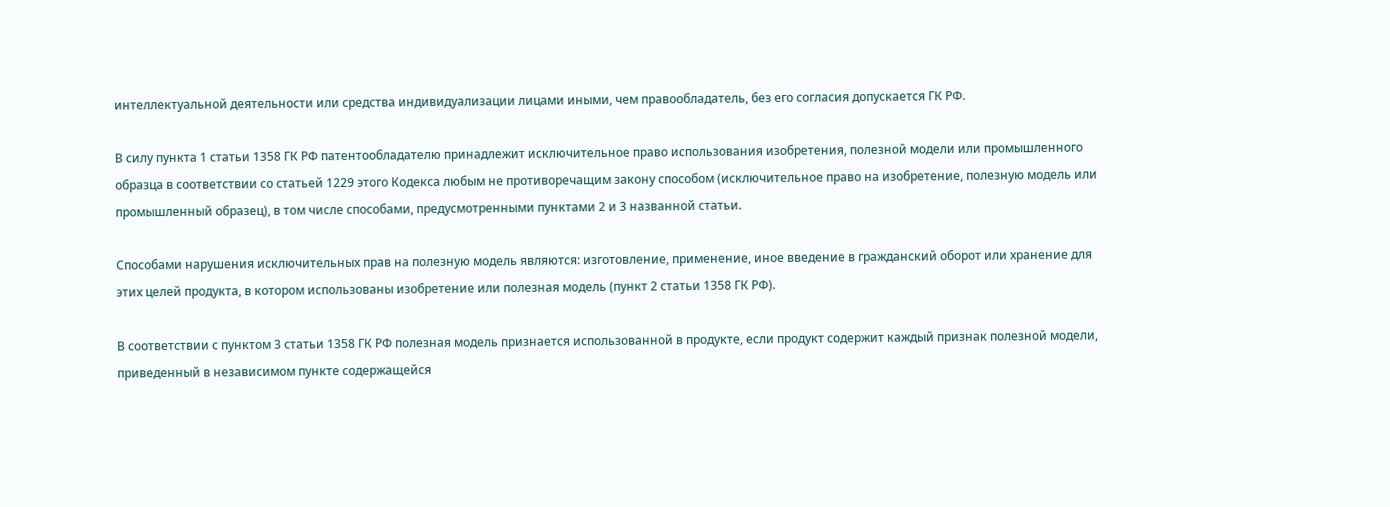интеллектуальной деятельности или средства индивидуализации лицами иными, чем правообладатель, без его согласия допускается ГК РФ.

В силу пункта 1 статьи 1358 ГК РФ патентообладателю принадлежит исключительное право использования изобретения, полезной модели или промышленного образца в соответствии со статьей 1229 этого Кодекса любым не противоречащим закону способом (исключительное право на изобретение, полезную модель или промышленный образец), в том числе способами, предусмотренными пунктами 2 и 3 названной статьи.

Способами нарушения исключительных прав на полезную модель являются: изготовление, применение, иное введение в гражданский оборот или хранение для этих целей продукта, в котором использованы изобретение или полезная модель (пункт 2 статьи 1358 ГК РФ).

В соответствии с пунктом 3 статьи 1358 ГК РФ полезная модель признается использованной в продукте, если продукт содержит каждый признак полезной модели, приведенный в независимом пункте содержащейся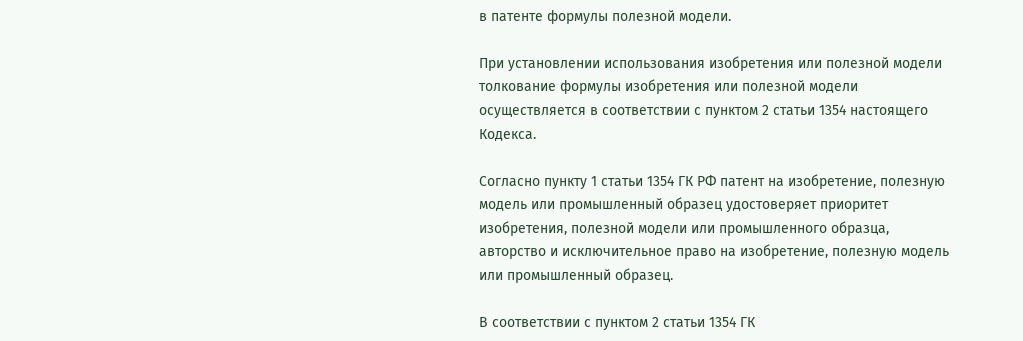в патенте формулы полезной модели.

При установлении использования изобретения или полезной модели толкование формулы изобретения или полезной модели осуществляется в соответствии с пунктом 2 статьи 1354 настоящего Кодекса.

Согласно пункту 1 статьи 1354 ГК РФ патент на изобретение, полезную модель или промышленный образец удостоверяет приоритет изобретения, полезной модели или промышленного образца, авторство и исключительное право на изобретение, полезную модель или промышленный образец.

В соответствии с пунктом 2 статьи 1354 ГК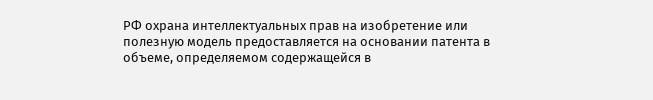РФ охрана интеллектуальных прав на изобретение или полезную модель предоставляется на основании патента в объеме, определяемом содержащейся в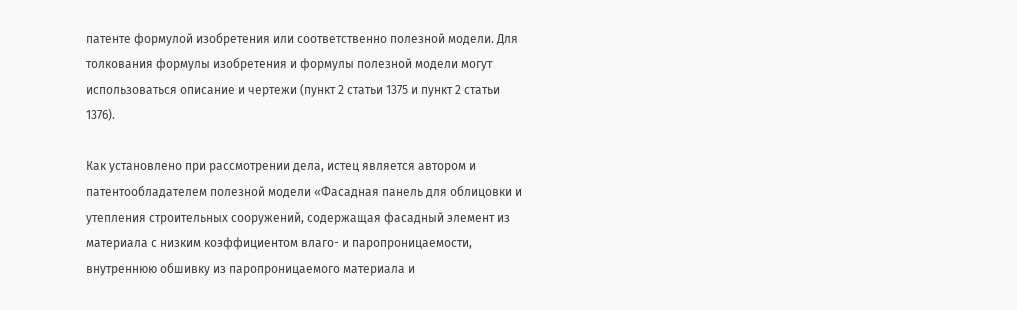патенте формулой изобретения или соответственно полезной модели. Для толкования формулы изобретения и формулы полезной модели могут использоваться описание и чертежи (пункт 2 статьи 1375 и пункт 2 статьи 1376).

Как установлено при рассмотрении дела, истец является автором и патентообладателем полезной модели «Фасадная панель для облицовки и утепления строительных сооружений, содержащая фасадный элемент из материала с низким коэффициентом влаго- и паропроницаемости, внутреннюю обшивку из паропроницаемого материала и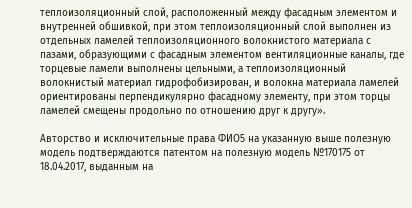теплоизоляционный слой, расположенный между фасадным элементом и внутренней обшивкой, при этом теплоизоляционный слой выполнен из отдельных ламелей теплоизоляционного волокнистого материала с пазами, образующими с фасадным элементом вентиляционные каналы, где торцевые ламели выполнены цельными, а теплоизоляционный волокнистый материал гидрофобизирован, и волокна материала ламелей ориентированы перпендикулярно фасадному элементу, при этом торцы ламелей смещены продольно по отношению друг к другу».

Авторство и исключительные права ФИО5 на указанную выше полезную модель подтверждаются патентом на полезную модель №170175 от 18.04.2017, выданным на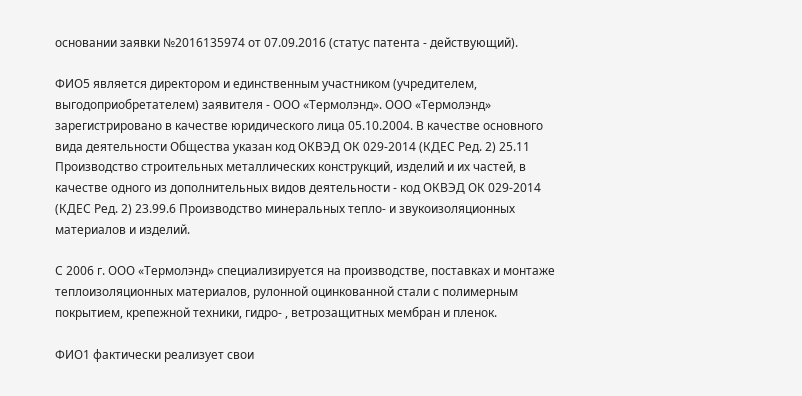основании заявки №2016135974 от 07.09.2016 (статус патента - действующий).

ФИО5 является директором и единственным участником (учредителем, выгодоприобретателем) заявителя - ООО «Термолэнд». ООО «Термолэнд» зарегистрировано в качестве юридического лица 05.10.2004. В качестве основного вида деятельности Общества указан код ОКВЭД ОК 029-2014 (КДЕС Ред. 2) 25.11 Производство строительных металлических конструкций, изделий и их частей, в качестве одного из дополнительных видов деятельности - код ОКВЭД ОК 029-2014 (КДЕС Ред. 2) 23.99.6 Производство минеральных тепло- и звукоизоляционных материалов и изделий.

С 2006 г. ООО «Термолэнд» специализируется на производстве, поставках и монтаже теплоизоляционных материалов, рулонной оцинкованной стали с полимерным покрытием, крепежной техники, гидро- , ветрозащитных мембран и пленок.

ФИО1 фактически реализует свои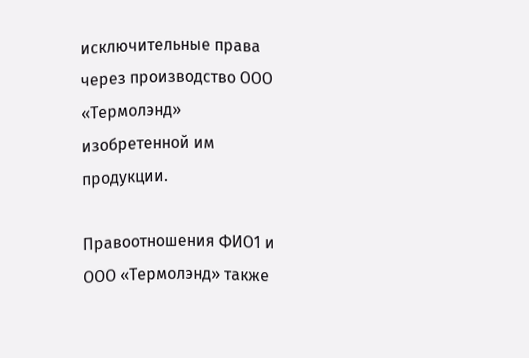исключительные права через производство ООО «Термолэнд» изобретенной им продукции.

Правоотношения ФИО1 и ООО «Термолэнд» также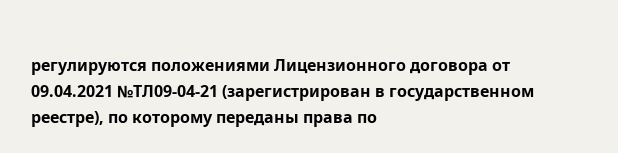регулируются положениями Лицензионного договора от 09.04.2021 №ТЛ09-04-21 (зарегистрирован в государственном реестре), по которому переданы права по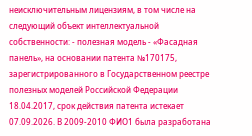неисключительным лицензиям, в том числе на следующий объект интеллектуальной собственности: - полезная модель - «Фасадная панель», на основании патента №170175, зарегистрированного в Государственном реестре полезных моделей Российской Федерации 18.04.2017, срок действия патента истекает 07.09.2026. В 2009-2010 ФИО1 была разработана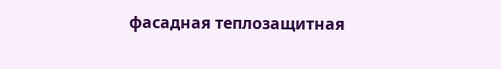фасадная теплозащитная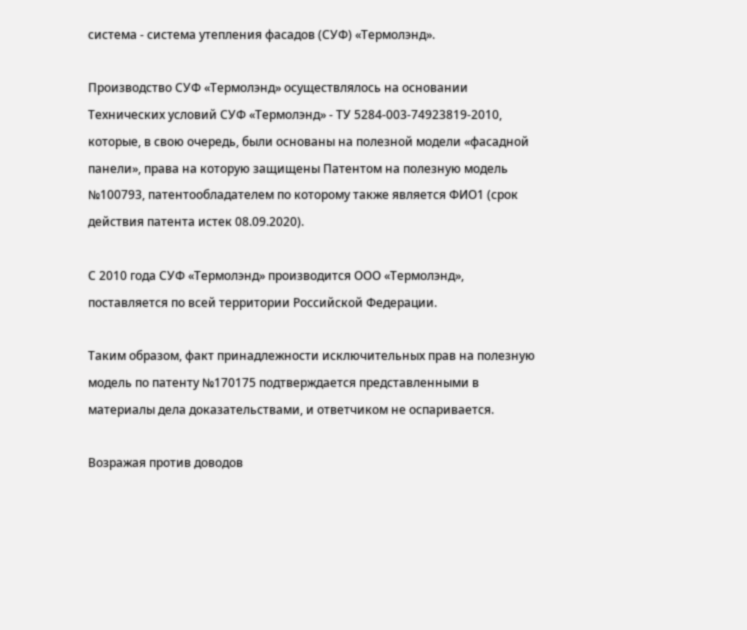система - система утепления фасадов (СУФ) «Термолэнд».

Производство СУФ «Термолэнд» осуществлялось на основании Технических условий СУФ «Термолэнд» - ТУ 5284-003-74923819-2010, которые, в свою очередь, были основаны на полезной модели «фасадной панели», права на которую защищены Патентом на полезную модель №100793, патентообладателем по которому также является ФИО1 (срок действия патента истек 08.09.2020).

С 2010 года СУФ «Термолэнд» производится ООО «Термолэнд», поставляется по всей территории Российской Федерации.

Таким образом, факт принадлежности исключительных прав на полезную модель по патенту №170175 подтверждается представленными в материалы дела доказательствами, и ответчиком не оспаривается.

Возражая против доводов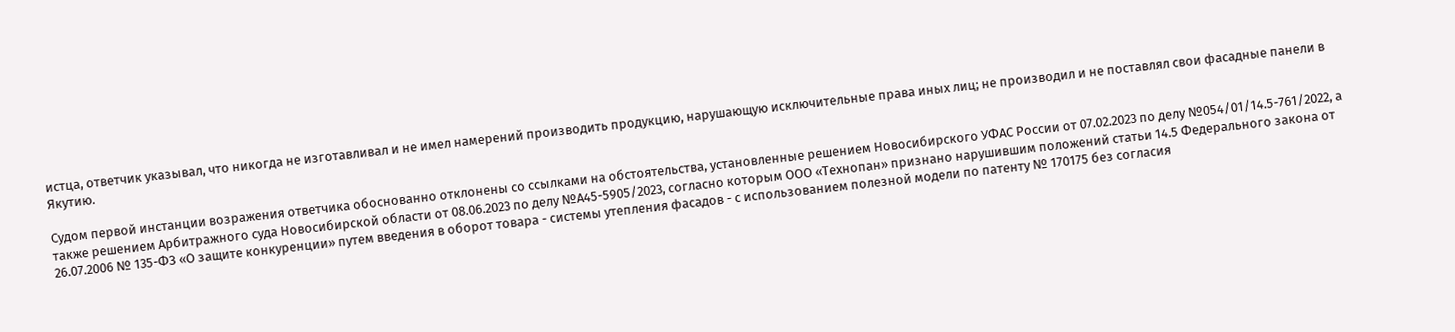истца, ответчик указывал, что никогда не изготавливал и не имел намерений производить продукцию, нарушающую исключительные права иных лиц; не производил и не поставлял свои фасадные панели в Якутию.

Судом первой инстанции возражения ответчика обоснованно отклонены со ссылками на обстоятельства, установленные решением Новосибирского УФАС России от 07.02.2023 по делу №054/01/14.5-761/2022, а также решением Арбитражного суда Новосибирской области от 08.06.2023 по делу №А45-5905/2023, согласно которым ООО «Технопан» признано нарушившим положений статьи 14.5 Федерального закона от 26.07.2006 № 135-ФЗ «О защите конкуренции» путем введения в оборот товара - системы утепления фасадов - с использованием полезной модели по патенту № 170175 без согласия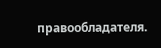правообладателя.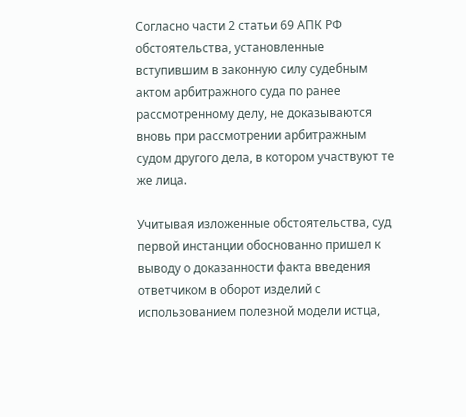Согласно части 2 статьи 69 АПК РФ обстоятельства, установленные вступившим в законную силу судебным актом арбитражного суда по ранее рассмотренному делу, не доказываются вновь при рассмотрении арбитражным судом другого дела, в котором участвуют те же лица.

Учитывая изложенные обстоятельства, суд первой инстанции обоснованно пришел к выводу о доказанности факта введения ответчиком в оборот изделий с использованием полезной модели истца,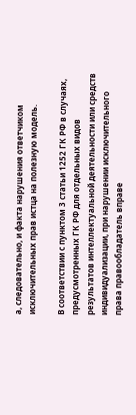а, следовательно, и факта нарушения ответчиком исключительных прав истца на полезную модель.

В соответствии с пунктом 3 статьи 1252 ГК РФ в случаях, предусмотренных ГК РФ для отдельных видов результатов интеллектуальной деятельности или средств индивидуализации, при нарушении исключительного права правообладатель вправе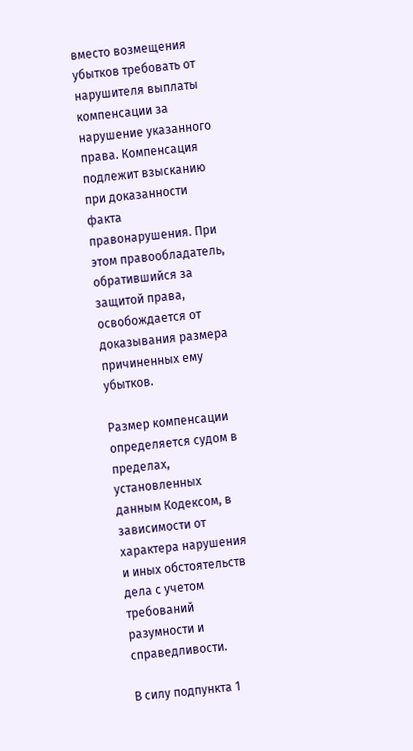вместо возмещения убытков требовать от нарушителя выплаты компенсации за нарушение указанного права. Компенсация подлежит взысканию при доказанности факта правонарушения. При этом правообладатель, обратившийся за защитой права, освобождается от доказывания размера причиненных ему убытков.

Размер компенсации определяется судом в пределах, установленных данным Кодексом, в зависимости от характера нарушения и иных обстоятельств дела с учетом требований разумности и справедливости.

В силу подпункта 1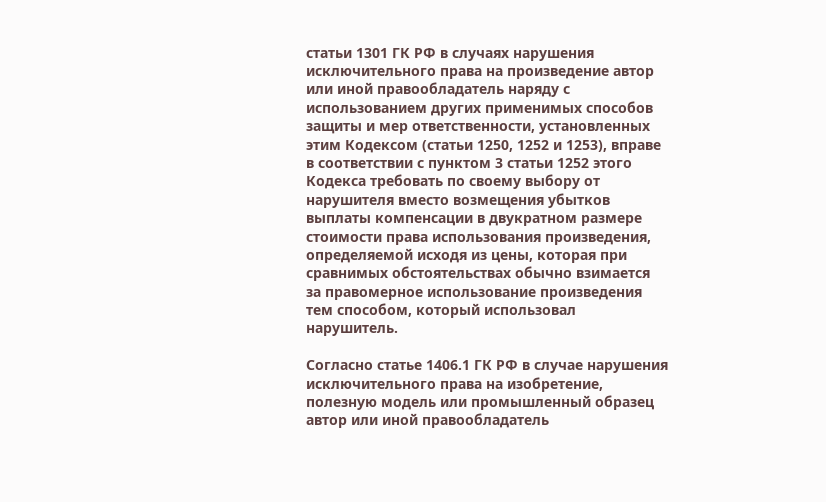статьи 1301 ГК РФ в случаях нарушения исключительного права на произведение автор или иной правообладатель наряду с использованием других применимых способов защиты и мер ответственности, установленных этим Кодексом (статьи 1250, 1252 и 1253), вправе в соответствии с пунктом 3 статьи 1252 этого Кодекса требовать по своему выбору от нарушителя вместо возмещения убытков выплаты компенсации в двукратном размере стоимости права использования произведения, определяемой исходя из цены, которая при сравнимых обстоятельствах обычно взимается за правомерное использование произведения тем способом, который использовал нарушитель.

Согласно статье 1406.1 ГК РФ в случае нарушения исключительного права на изобретение, полезную модель или промышленный образец автор или иной правообладатель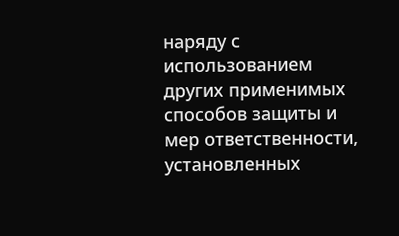наряду с использованием других применимых способов защиты и мер ответственности, установленных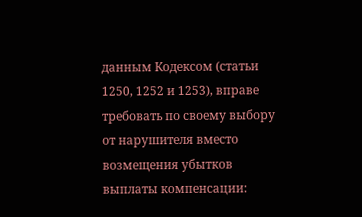данным Кодексом (статьи 1250, 1252 и 1253), вправе требовать по своему выбору от нарушителя вместо возмещения убытков выплаты компенсации: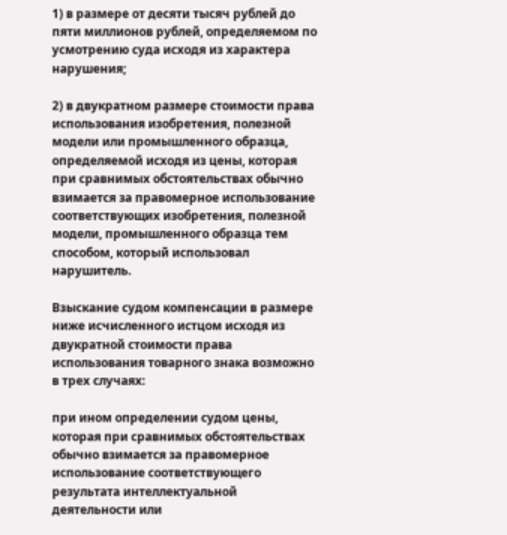1) в размере от десяти тысяч рублей до пяти миллионов рублей, определяемом по усмотрению суда исходя из характера нарушения;

2) в двукратном размере стоимости права использования изобретения, полезной модели или промышленного образца, определяемой исходя из цены, которая при сравнимых обстоятельствах обычно взимается за правомерное использование соответствующих изобретения, полезной модели, промышленного образца тем способом, который использовал нарушитель.

Взыскание судом компенсации в размере ниже исчисленного истцом исходя из двукратной стоимости права использования товарного знака возможно в трех случаях:

при ином определении судом цены, которая при сравнимых обстоятельствах обычно взимается за правомерное использование соответствующего результата интеллектуальной деятельности или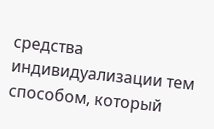средства индивидуализации тем способом, который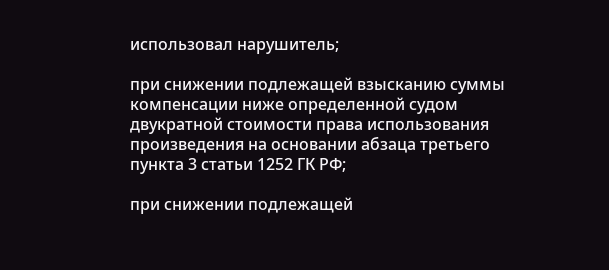использовал нарушитель;

при снижении подлежащей взысканию суммы компенсации ниже определенной судом двукратной стоимости права использования произведения на основании абзаца третьего пункта 3 статьи 1252 ГК РФ;

при снижении подлежащей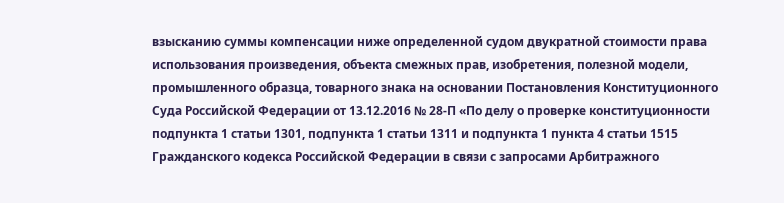взысканию суммы компенсации ниже определенной судом двукратной стоимости права использования произведения, объекта смежных прав, изобретения, полезной модели, промышленного образца, товарного знака на основании Постановления Конституционного Суда Российской Федерации от 13.12.2016 № 28-П «По делу о проверке конституционности подпункта 1 статьи 1301, подпункта 1 статьи 1311 и подпункта 1 пункта 4 статьи 1515 Гражданского кодекса Российской Федерации в связи с запросами Арбитражного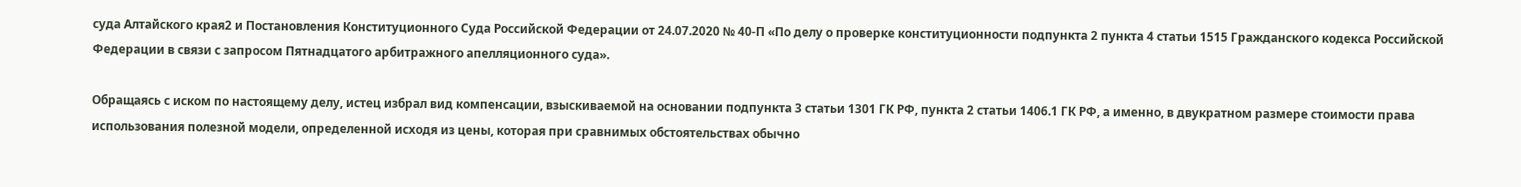суда Алтайского края2 и Постановления Конституционного Суда Российской Федерации от 24.07.2020 № 40-П «По делу о проверке конституционности подпункта 2 пункта 4 статьи 1515 Гражданского кодекса Российской Федерации в связи с запросом Пятнадцатого арбитражного апелляционного суда».

Обращаясь с иском по настоящему делу, истец избрал вид компенсации, взыскиваемой на основании подпункта 3 статьи 1301 ГК РФ, пункта 2 статьи 1406.1 ГК РФ, а именно, в двукратном размере стоимости права использования полезной модели, определенной исходя из цены, которая при сравнимых обстоятельствах обычно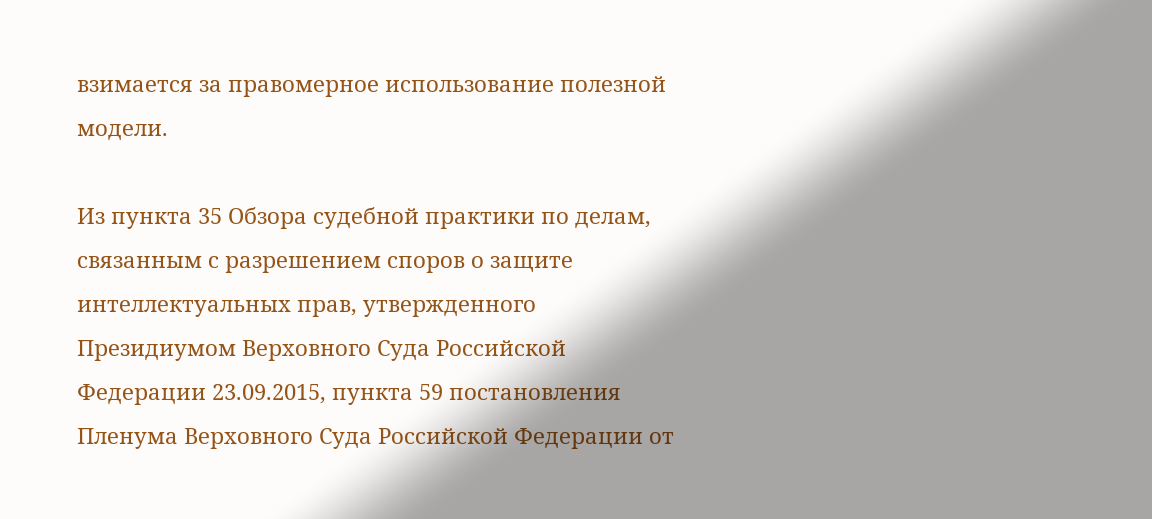взимается за правомерное использование полезной модели.

Из пункта 35 Обзора судебной практики по делам, связанным с разрешением споров о защите интеллектуальных прав, утвержденного Президиумом Верховного Суда Российской Федерации 23.09.2015, пункта 59 постановления Пленума Верховного Суда Российской Федерации от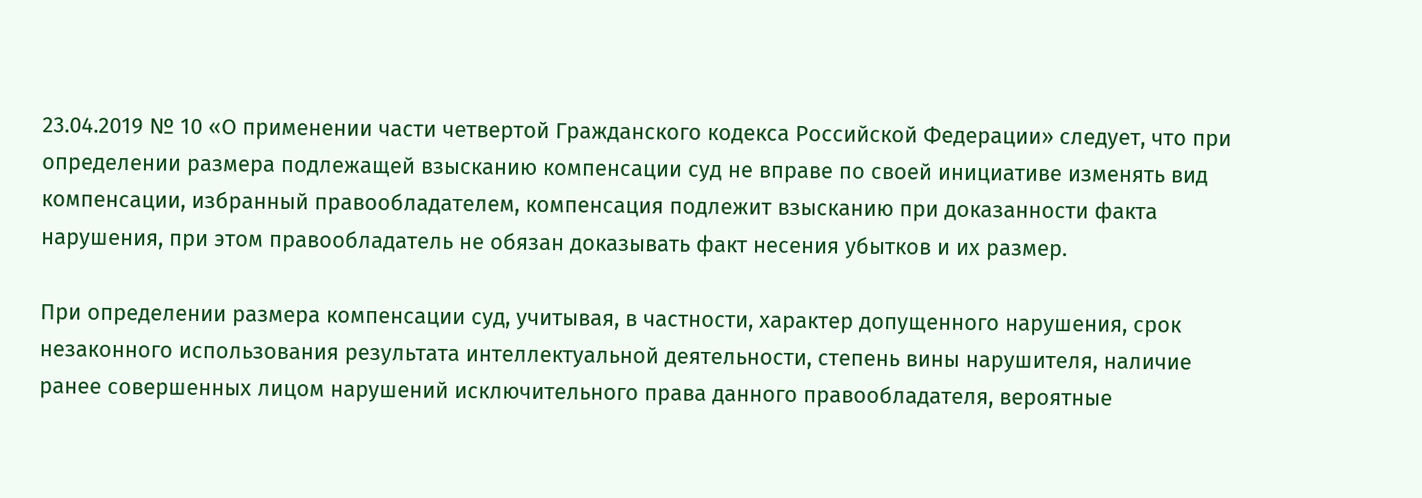23.04.2019 № 10 «О применении части четвертой Гражданского кодекса Российской Федерации» следует, что при определении размера подлежащей взысканию компенсации суд не вправе по своей инициативе изменять вид компенсации, избранный правообладателем, компенсация подлежит взысканию при доказанности факта нарушения, при этом правообладатель не обязан доказывать факт несения убытков и их размер.

При определении размера компенсации суд, учитывая, в частности, характер допущенного нарушения, срок незаконного использования результата интеллектуальной деятельности, степень вины нарушителя, наличие ранее совершенных лицом нарушений исключительного права данного правообладателя, вероятные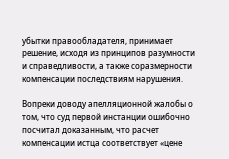убытки правообладателя, принимает решение, исходя из принципов разумности и справедливости, а также соразмерности компенсации последствиям нарушения.

Вопреки доводу апелляционной жалобы о том, что суд первой инстанции ошибочно посчитал доказанным, что расчет компенсации истца соответствует «цене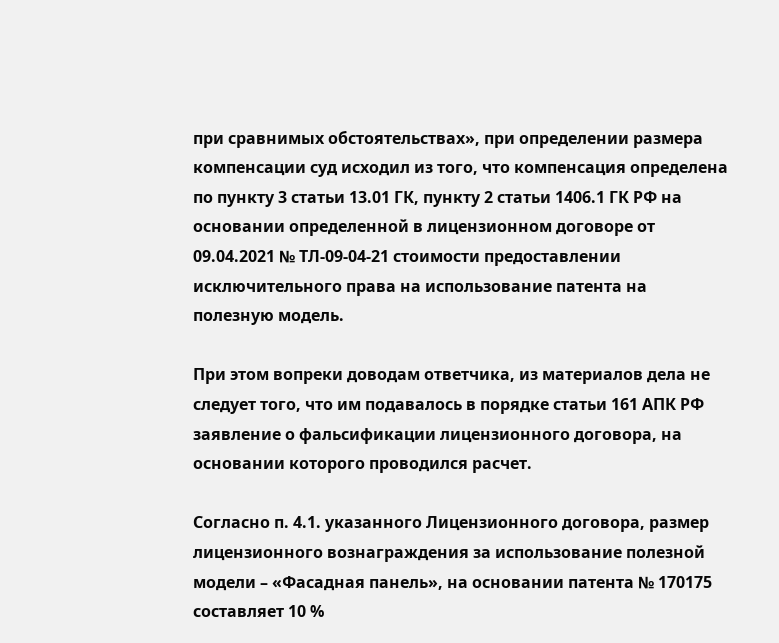при сравнимых обстоятельствах», при определении размера компенсации суд исходил из того, что компенсация определена по пункту 3 статьи 13.01 ГК, пункту 2 статьи 1406.1 ГК РФ на основании определенной в лицензионном договоре от 09.04.2021 № ТЛ-09-04-21 стоимости предоставлении исключительного права на использование патента на полезную модель.

При этом вопреки доводам ответчика, из материалов дела не следует того, что им подавалось в порядке статьи 161 АПК РФ заявление о фальсификации лицензионного договора, на основании которого проводился расчет.

Согласно п. 4.1. указанного Лицензионного договора, размер лицензионного вознаграждения за использование полезной модели – «Фасадная панель», на основании патента № 170175 составляет 10 %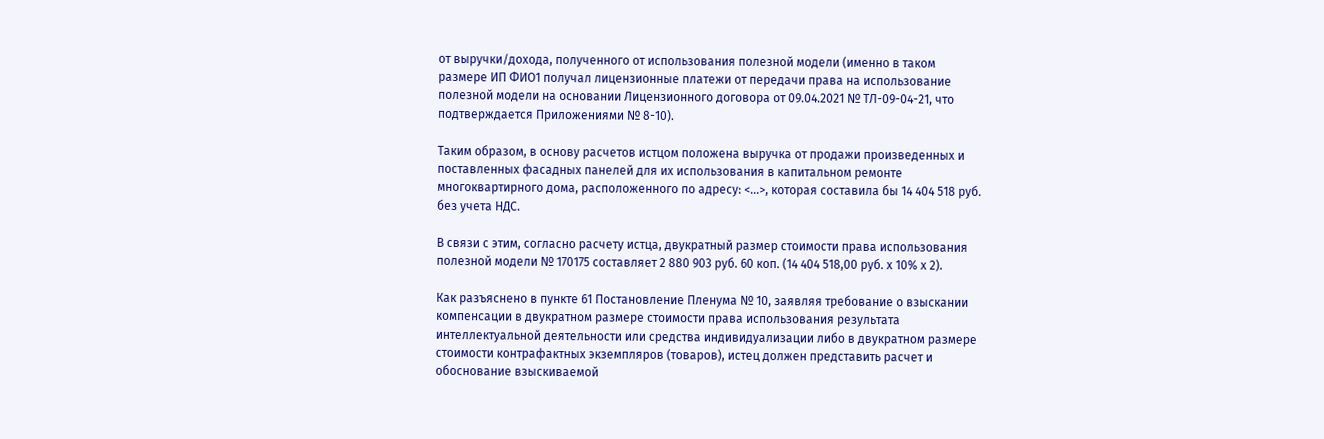от выручки/дохода, полученного от использования полезной модели (именно в таком размере ИП ФИО1 получал лицензионные платежи от передачи права на использование полезной модели на основании Лицензионного договора от 09.04.2021 № ТЛ-09-04-21, что подтверждается Приложениями № 8-10).

Таким образом, в основу расчетов истцом положена выручка от продажи произведенных и поставленных фасадных панелей для их использования в капитальном ремонте многоквартирного дома, расположенного по адресу: <...>, которая составила бы 14 404 518 руб. без учета НДС.

В связи с этим, согласно расчету истца, двукратный размер стоимости права использования полезной модели № 170175 составляет 2 880 903 руб. 60 коп. (14 404 518,00 руб. х 10% х 2).

Как разъяснено в пункте 61 Постановление Пленума № 10, заявляя требование о взыскании компенсации в двукратном размере стоимости права использования результата интеллектуальной деятельности или средства индивидуализации либо в двукратном размере стоимости контрафактных экземпляров (товаров), истец должен представить расчет и обоснование взыскиваемой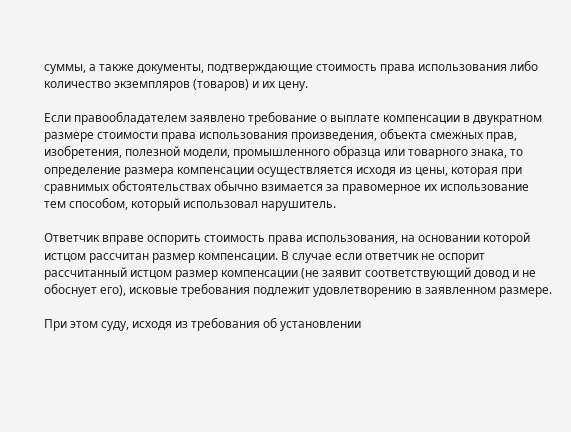суммы, а также документы, подтверждающие стоимость права использования либо количество экземпляров (товаров) и их цену.

Если правообладателем заявлено требование о выплате компенсации в двукратном размере стоимости права использования произведения, объекта смежных прав, изобретения, полезной модели, промышленного образца или товарного знака, то определение размера компенсации осуществляется исходя из цены, которая при сравнимых обстоятельствах обычно взимается за правомерное их использование тем способом, который использовал нарушитель.

Ответчик вправе оспорить стоимость права использования, на основании которой истцом рассчитан размер компенсации. В случае если ответчик не оспорит рассчитанный истцом размер компенсации (не заявит соответствующий довод и не обоснует его), исковые требования подлежит удовлетворению в заявленном размере.

При этом суду, исходя из требования об установлении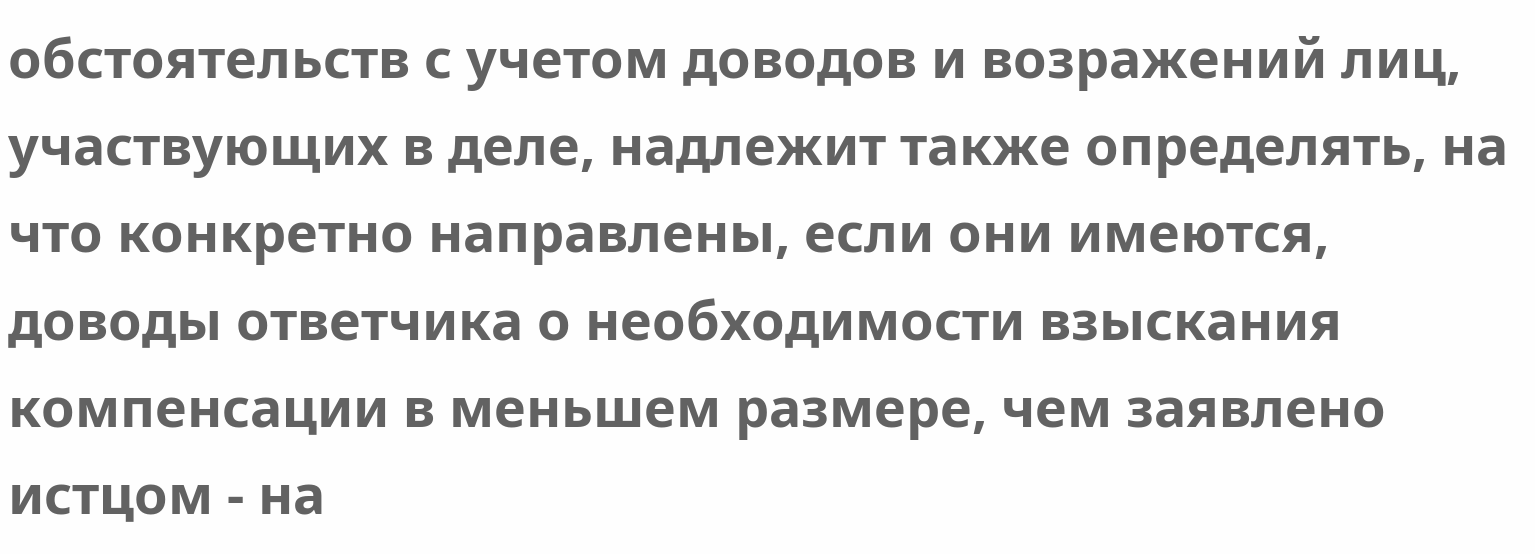обстоятельств с учетом доводов и возражений лиц, участвующих в деле, надлежит также определять, на что конкретно направлены, если они имеются, доводы ответчика о необходимости взыскания компенсации в меньшем размере, чем заявлено истцом - на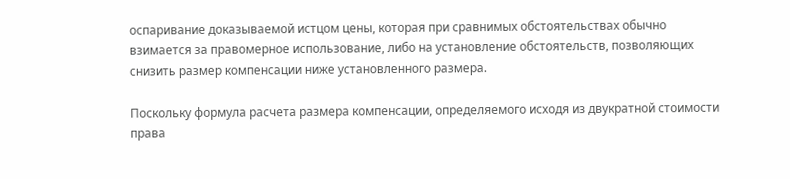оспаривание доказываемой истцом цены, которая при сравнимых обстоятельствах обычно взимается за правомерное использование, либо на установление обстоятельств, позволяющих снизить размер компенсации ниже установленного размера.

Поскольку формула расчета размера компенсации, определяемого исходя из двукратной стоимости права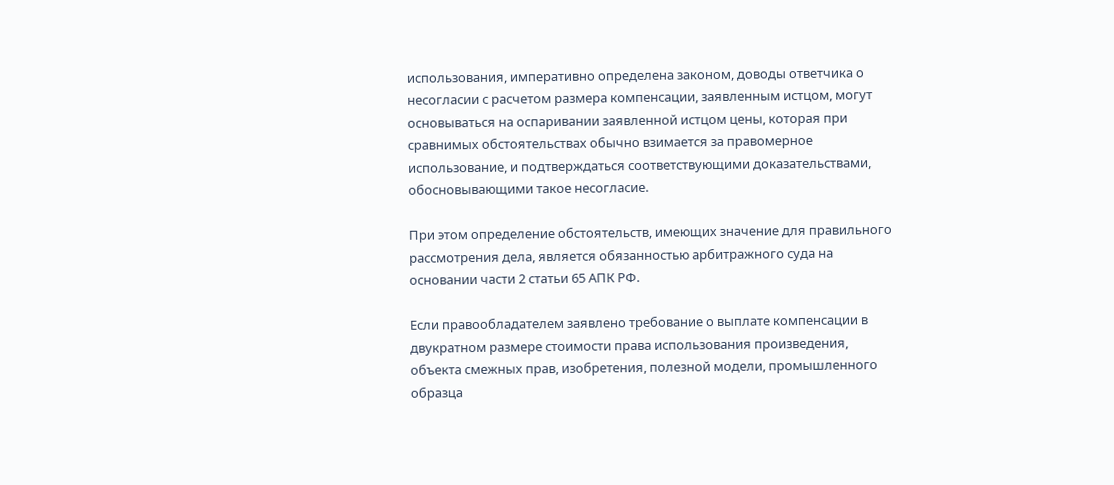использования, императивно определена законом, доводы ответчика о несогласии с расчетом размера компенсации, заявленным истцом, могут основываться на оспаривании заявленной истцом цены, которая при сравнимых обстоятельствах обычно взимается за правомерное использование, и подтверждаться соответствующими доказательствами, обосновывающими такое несогласие.

При этом определение обстоятельств, имеющих значение для правильного рассмотрения дела, является обязанностью арбитражного суда на основании части 2 статьи 65 АПК РФ.

Если правообладателем заявлено требование о выплате компенсации в двукратном размере стоимости права использования произведения, объекта смежных прав, изобретения, полезной модели, промышленного образца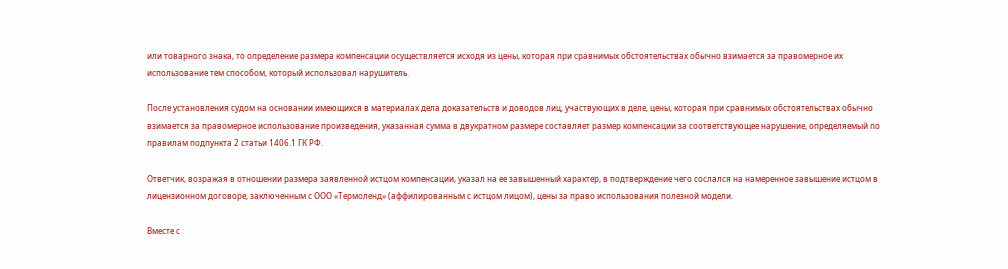или товарного знака, то определение размера компенсации осуществляется исходя из цены, которая при сравнимых обстоятельствах обычно взимается за правомерное их использование тем способом, который использовал нарушитель.

После установления судом на основании имеющихся в материалах дела доказательств и доводов лиц, участвующих в деле, цены, которая при сравнимых обстоятельствах обычно взимается за правомерное использование произведения, указанная сумма в двукратном размере составляет размер компенсации за соответствующее нарушение, определяемый по правилам подпункта 2 статьи 1406.1 ГК РФ.

Ответчик, возражая в отношении размера заявленной истцом компенсации, указал на ее завышенный характер, в подтверждение чего сослался на намеренное завышение истцом в лицензионном договоре, заключенным с ООО «Термоленд» (аффилированным с истцом лицом), цены за право использования полезной модели.

Вместе с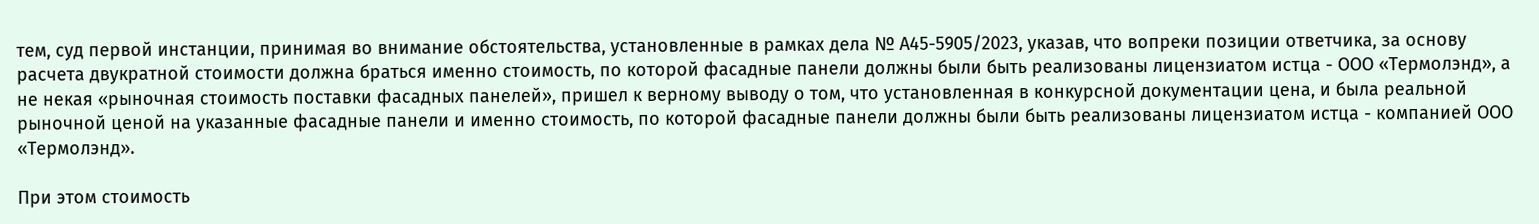тем, суд первой инстанции, принимая во внимание обстоятельства, установленные в рамках дела № А45-5905/2023, указав, что вопреки позиции ответчика, за основу расчета двукратной стоимости должна браться именно стоимость, по которой фасадные панели должны были быть реализованы лицензиатом истца - ООО «Термолэнд», а не некая «рыночная стоимость поставки фасадных панелей», пришел к верному выводу о том, что установленная в конкурсной документации цена, и была реальной рыночной ценой на указанные фасадные панели и именно стоимость, по которой фасадные панели должны были быть реализованы лицензиатом истца - компанией ООО «Термолэнд».

При этом стоимость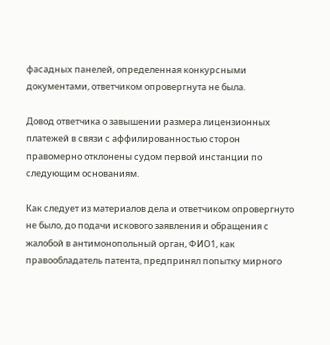фасадных панелей, определенная конкурсными документами, ответчиком опровергнута не была.

Довод ответчика о завышении размера лицензионных платежей в связи с аффилированностью сторон правомерно отклонены судом первой инстанции по следующим основаниям.

Как следует из материалов дела и ответчиком опровергнуто не было, до подачи искового заявления и обращения с жалобой в антимонопольный орган, ФИО1, как правообладатель патента, предпринял попытку мирного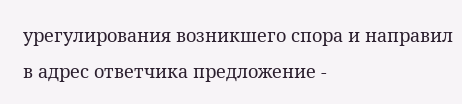урегулирования возникшего спора и направил в адрес ответчика предложение -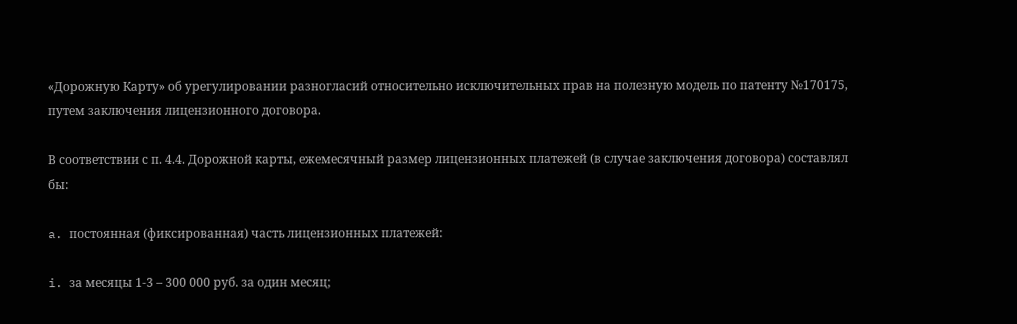«Дорожную Карту» об урегулировании разногласий относительно исключительных прав на полезную модель по патенту №170175, путем заключения лицензионного договора.

В соответствии с п. 4.4. Дорожной карты, ежемесячный размер лицензионных платежей (в случае заключения договора) составлял бы:

a. постоянная (фиксированная) часть лицензионных платежей:

i. за месяцы 1-3 – 300 000 руб. за один месяц;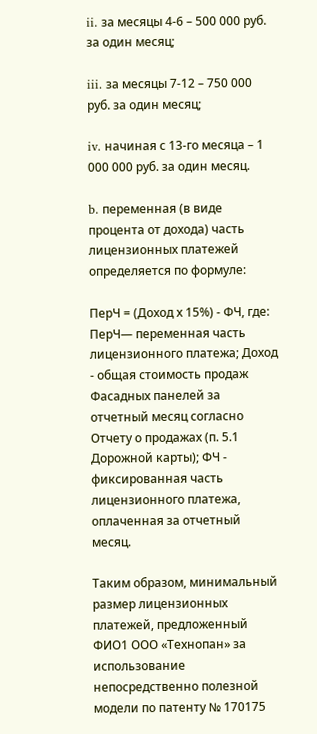ii. за месяцы 4-6 – 500 000 руб. за один месяц;

iii. за месяцы 7-12 – 750 000 руб. за один месяц;

iv. начиная с 13-го месяца – 1 000 000 руб. за один месяц.

b. переменная (в виде процента от дохода) часть лицензионных платежей определяется по формуле:

ПерЧ = (Доход х 15%) - ФЧ, где: ПерЧ— переменная часть лицензионного платежа; Доход - общая стоимость продаж Фасадных панелей за отчетный месяц согласно Отчету о продажах (п. 5.1 Дорожной карты); ФЧ - фиксированная часть лицензионного платежа, оплаченная за отчетный месяц.

Таким образом, минимальный размер лицензионных платежей, предложенный ФИО1 ООО «Технопан» за использование непосредственно полезной модели по патенту № 170175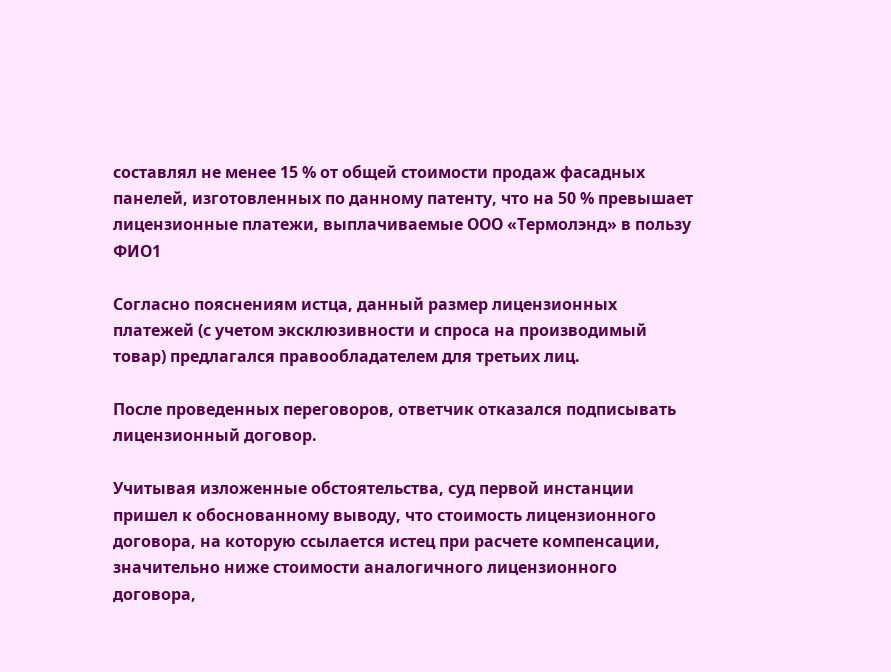составлял не менее 15 % от общей стоимости продаж фасадных панелей, изготовленных по данному патенту, что на 50 % превышает лицензионные платежи, выплачиваемые ООО «Термолэнд» в пользу ФИО1

Согласно пояснениям истца, данный размер лицензионных платежей (с учетом эксклюзивности и спроса на производимый товар) предлагался правообладателем для третьих лиц.

После проведенных переговоров, ответчик отказался подписывать лицензионный договор.

Учитывая изложенные обстоятельства, суд первой инстанции пришел к обоснованному выводу, что стоимость лицензионного договора, на которую ссылается истец при расчете компенсации, значительно ниже стоимости аналогичного лицензионного договора,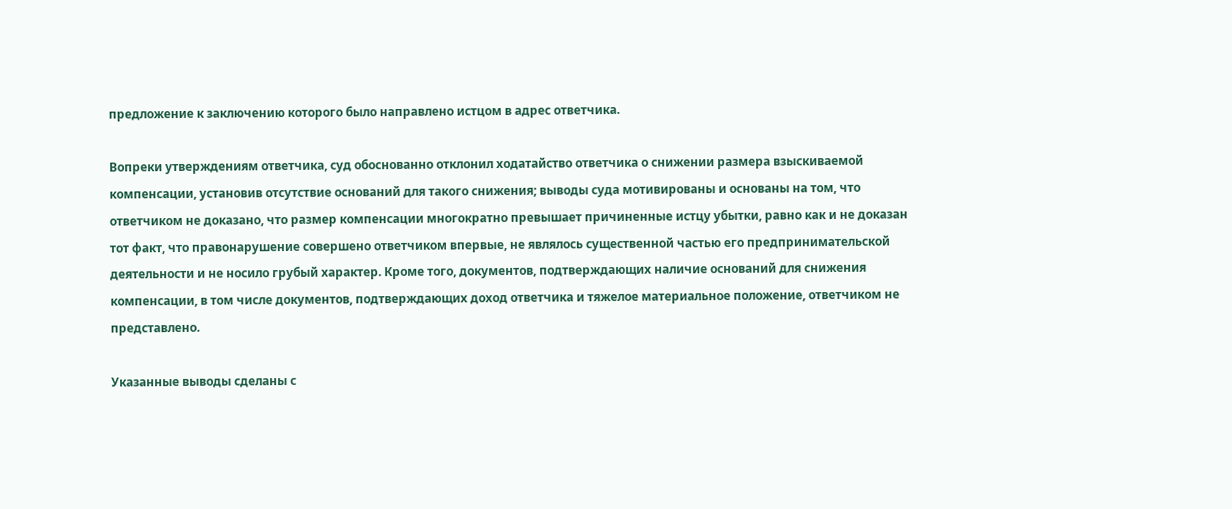предложение к заключению которого было направлено истцом в адрес ответчика.

Вопреки утверждениям ответчика, суд обоснованно отклонил ходатайство ответчика о снижении размера взыскиваемой компенсации, установив отсутствие оснований для такого снижения; выводы суда мотивированы и основаны на том, что ответчиком не доказано, что размер компенсации многократно превышает причиненные истцу убытки, равно как и не доказан тот факт, что правонарушение совершено ответчиком впервые, не являлось существенной частью его предпринимательской деятельности и не носило грубый характер. Кроме того, документов, подтверждающих наличие оснований для снижения компенсации, в том числе документов, подтверждающих доход ответчика и тяжелое материальное положение, ответчиком не представлено.

Указанные выводы сделаны с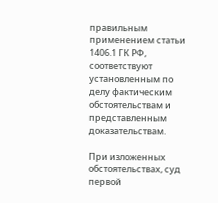правильным применением статьи 1406.1 ГК РФ, соответствуют установленным по делу фактическим обстоятельствам и представленным доказательствам.

При изложенных обстоятельствах, суд первой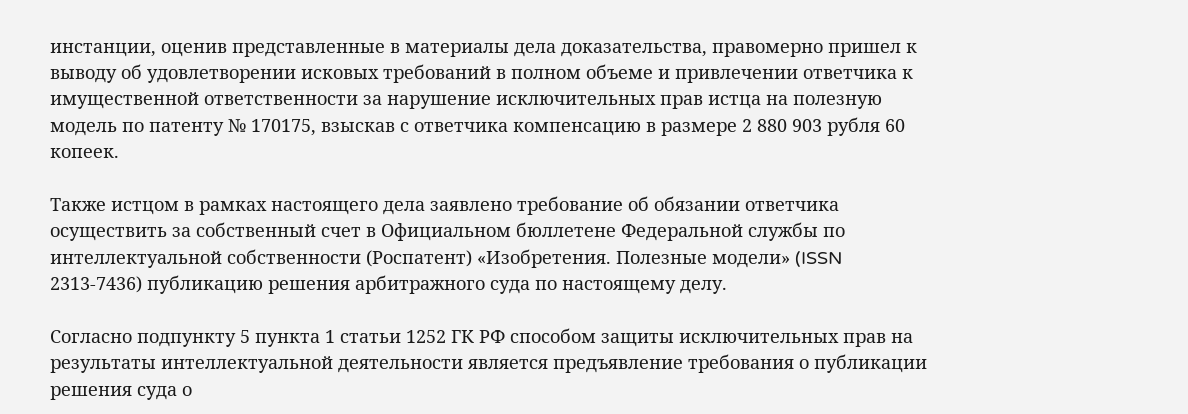инстанции, оценив представленные в материалы дела доказательства, правомерно пришел к выводу об удовлетворении исковых требований в полном объеме и привлечении ответчика к имущественной ответственности за нарушение исключительных прав истца на полезную модель по патенту № 170175, взыскав с ответчика компенсацию в размере 2 880 903 рубля 60 копеек.

Также истцом в рамках настоящего дела заявлено требование об обязании ответчика осуществить за собственный счет в Официальном бюллетене Федеральной службы по интеллектуальной собственности (Роспатент) «Изобретения. Полезные модели» (ISSN 2313-7436) публикацию решения арбитражного суда по настоящему делу.

Согласно подпункту 5 пункта 1 статьи 1252 ГК РФ способом защиты исключительных прав на результаты интеллектуальной деятельности является предъявление требования о публикации решения суда о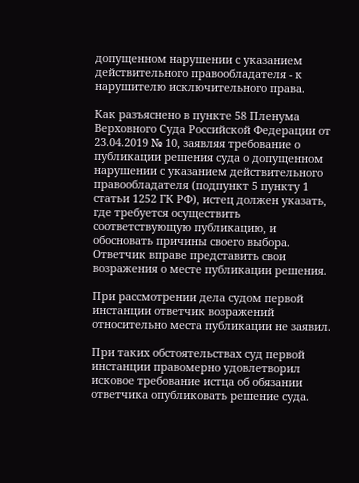допущенном нарушении с указанием действительного правообладателя - к нарушителю исключительного права.

Как разъяснено в пункте 58 Пленума Верховного Суда Российской Федерации от 23.04.2019 № 10, заявляя требование о публикации решения суда о допущенном нарушении с указанием действительного правообладателя (подпункт 5 пункту 1 статьи 1252 ГК РФ), истец должен указать, где требуется осуществить соответствующую публикацию, и обосновать причины своего выбора. Ответчик вправе представить свои возражения о месте публикации решения.

При рассмотрении дела судом первой инстанции ответчик возражений относительно места публикации не заявил.

При таких обстоятельствах суд первой инстанции правомерно удовлетворил исковое требование истца об обязании ответчика опубликовать решение суда.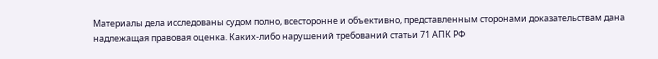Материалы дела исследованы судом полно, всесторонне и объективно, представленным сторонами доказательствам дана надлежащая правовая оценка. Каких-либо нарушений требований статьи 71 АПК РФ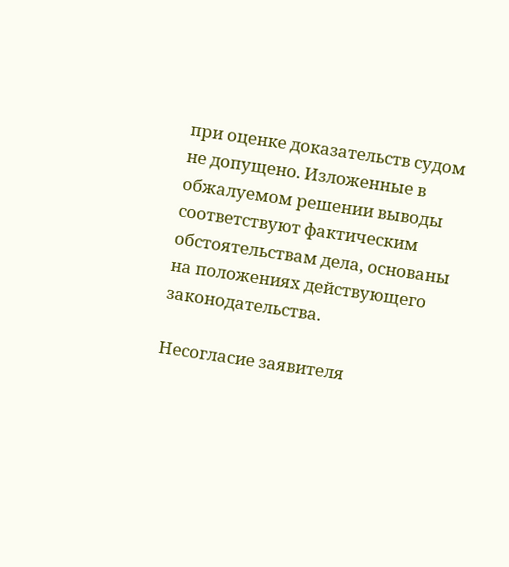при оценке доказательств судом не допущено. Изложенные в обжалуемом решении выводы соответствуют фактическим обстоятельствам дела, основаны на положениях действующего законодательства.

Несогласие заявителя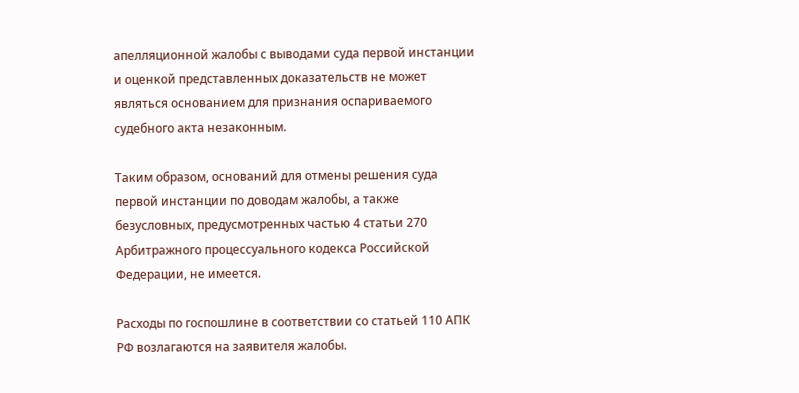апелляционной жалобы с выводами суда первой инстанции и оценкой представленных доказательств не может являться основанием для признания оспариваемого судебного акта незаконным.

Таким образом, оснований для отмены решения суда первой инстанции по доводам жалобы, а также безусловных, предусмотренных частью 4 статьи 270 Арбитражного процессуального кодекса Российской Федерации, не имеется.

Расходы по госпошлине в соответствии со статьей 110 АПК РФ возлагаются на заявителя жалобы.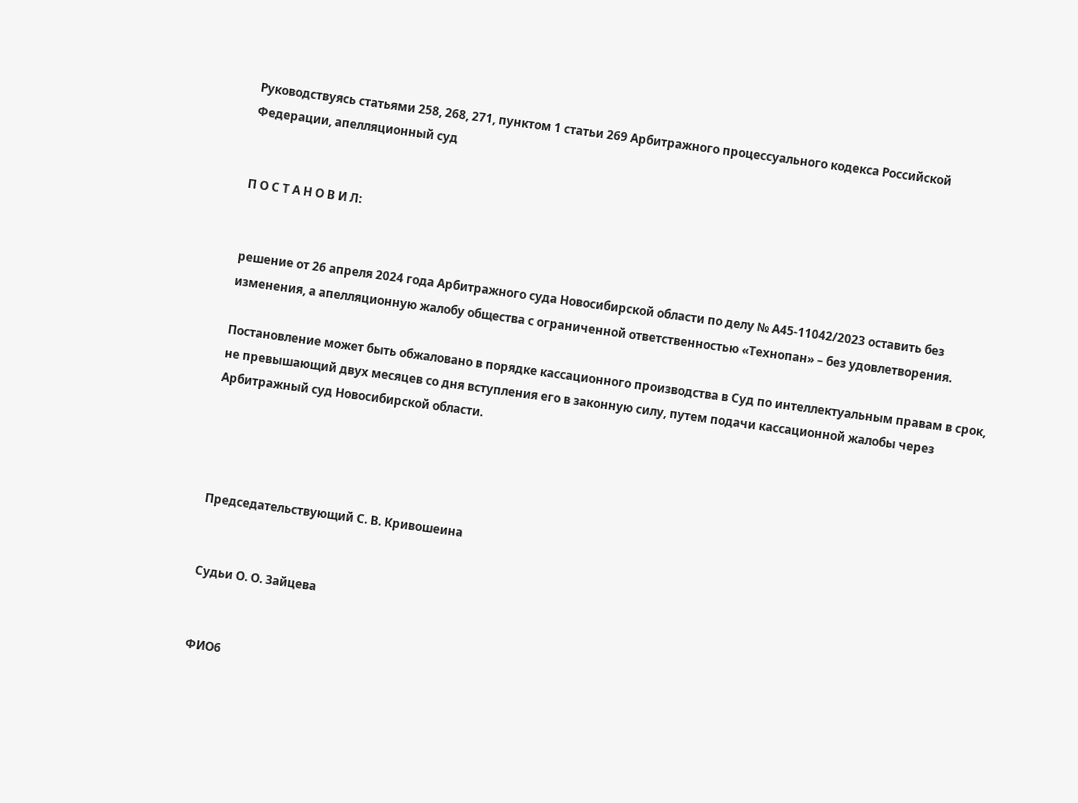Руководствуясь статьями 258, 268, 271, пунктом 1 статьи 269 Арбитражного процессуального кодекса Российской Федерации, апелляционный суд


П О С Т А Н О В И Л:


решение от 26 апреля 2024 года Арбитражного суда Новосибирской области по делу № А45-11042/2023 оставить без изменения, а апелляционную жалобу общества с ограниченной ответственностью «Технопан» – без удовлетворения.

Постановление может быть обжаловано в порядке кассационного производства в Суд по интеллектуальным правам в срок, не превышающий двух месяцев со дня вступления его в законную силу, путем подачи кассационной жалобы через Арбитражный суд Новосибирской области.




Председательствующий С. В. Кривошеина


Судьи О. О. Зайцева


ФИО6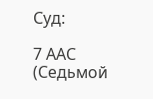Суд:

7 ААС (Седьмой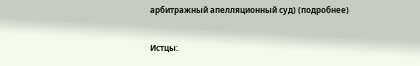арбитражный апелляционный суд) (подробнее)

Истцы: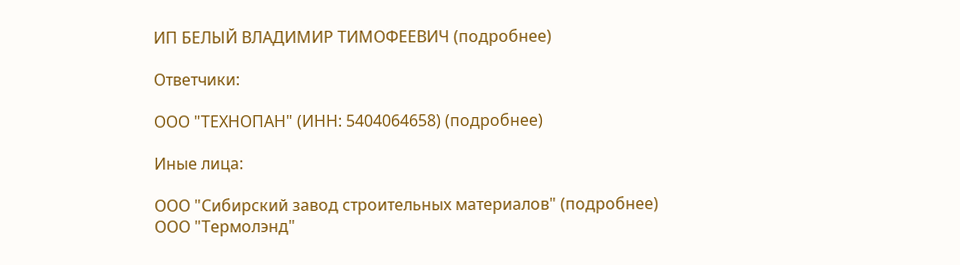ИП БЕЛЫЙ ВЛАДИМИР ТИМОФЕЕВИЧ (подробнее)

Ответчики:

ООО "ТЕХНОПАН" (ИНН: 5404064658) (подробнее)

Иные лица:

ООО "Сибирский завод строительных материалов" (подробнее)
ООО "Термолэнд"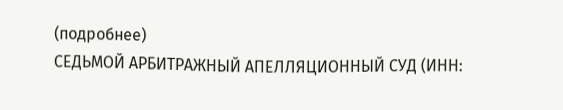(подробнее)
СЕДЬМОЙ АРБИТРАЖНЫЙ АПЕЛЛЯЦИОННЫЙ СУД (ИНН: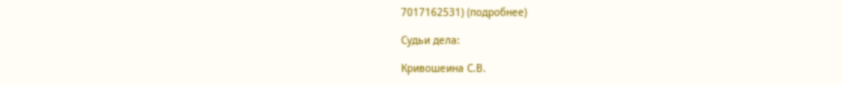7017162531) (подробнее)

Судьи дела:

Кривошеина С.В.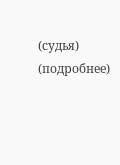(судья) (подробнее)